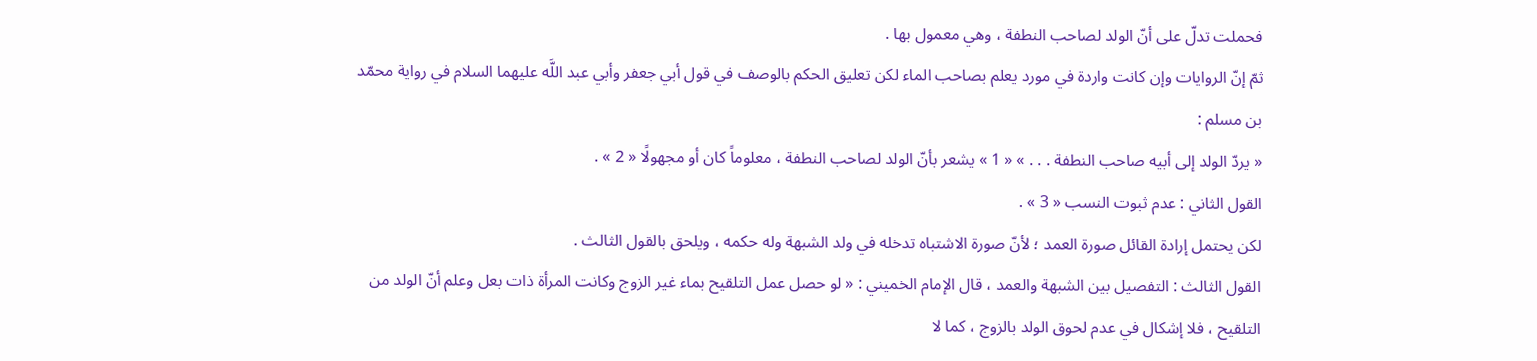فحملت تدلّ على أنّ الولد لصاحب النطفة ، وهي معمول بها .
ثمّ إنّ الروايات وإن كانت واردة في مورد يعلم بصاحب الماء لكن تعليق الحكم بالوصف في قول أبي جعفر وأبي عبد اللَّه عليهما السلام في رواية محمّد بن مسلم :
« يردّ الولد إلى أبيه صاحب النطفة . . . » « 1 » يشعر بأنّ الولد لصاحب النطفة ، معلوماً كان أو مجهولًا « 2 » .
القول الثاني : عدم ثبوت النسب « 3 » .
لكن يحتمل إرادة القائل صورة العمد ؛ لأنّ صورة الاشتباه تدخله في ولد الشبهة وله حكمه ، ويلحق بالقول الثالث .
القول الثالث : التفصيل بين الشبهة والعمد ، قال الإمام الخميني : « لو حصل عمل التلقيح بماء غير الزوج وكانت المرأة ذات بعل وعلم أنّ الولد من التلقيح ، فلا إشكال في عدم لحوق الولد بالزوج ، كما لا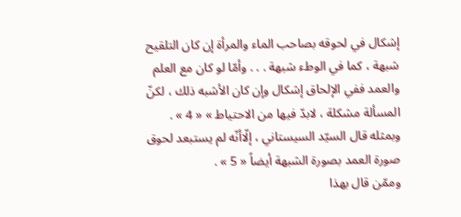إشكال في لحوقه بصاحب الماء والمرأة إن كان التلقيح شبهة ، كما في الوطء شبهة . . . وأمّا لو كان مع العلم والعمد ففي الإلحاق إشكال وإن كان الأشبه ذلك ، لكنّ المسألة مشكلة ، لابدّ فيها من الاحتياط » « 4 » . وبمثله قال السيّد السيستاني ، إلّاأنّه لم يستبعد لحوق صورة العمد بصورة الشبهة أيضاً « 5 » .
وممّن قال بهذا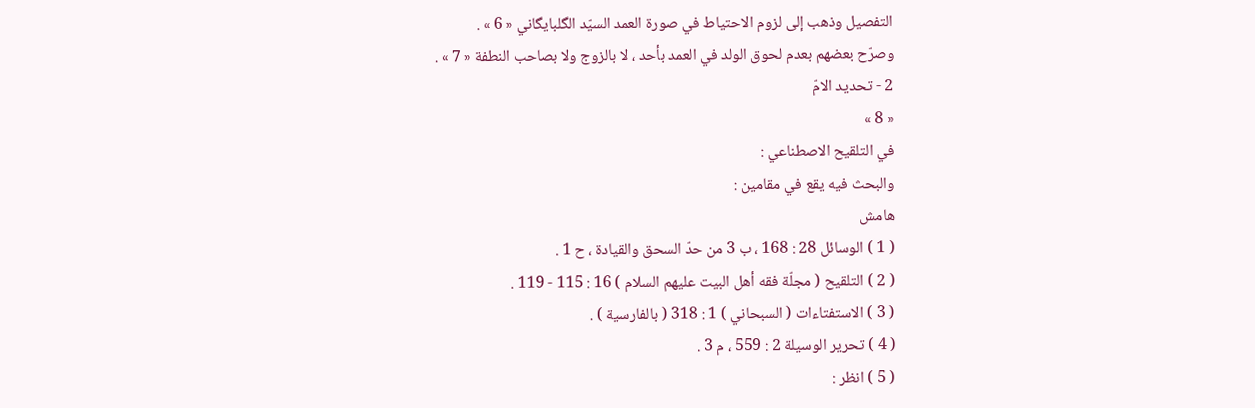التفصيل وذهب إلى لزوم الاحتياط في صورة العمد السيّد الگلبايگاني « 6 » .
وصرّح بعضهم بعدم لحوق الولد في العمد بأحد ، لا بالزوج ولا بصاحب النطفة « 7 » .
2 - تحديد الامّ
« 8 »
في التلقيح الاصطناعي :
والبحث فيه يقع في مقامين :
هامش
( 1 ) الوسائل 28 : 168 ، ب 3 من حدّ السحق والقيادة ، ح 1 .
( 2 ) التلقيح ( مجلّة فقه أهل البيت عليهم السلام ) 16 : 115 - 119 .
( 3 ) الاستفتاءات ( السبحاني ) 1 : 318 ( بالفارسية ) .
( 4 ) تحرير الوسيلة 2 : 559 ، م 3 .
( 5 ) انظر :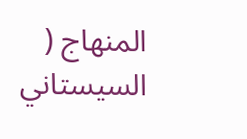المنهاج ( السيستاني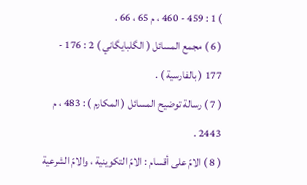) 1 : 459 - 460 ، م 65 ، 66 .
( 6 ) مجمع المسائل ( الگلبايگاني ) 2 : 176 - 177 ( بالفارسية ) .
( 7 ) رسالة توضيح المسائل ( المكارم ) : 483 ، م 2443 .
( 8 ) الامّ على أقسام : الامّ التكوينية ، والامّ الشرعية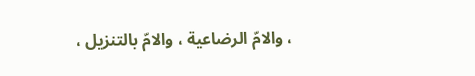، والامّ الرضاعية ، والامّ بالتنزيل ،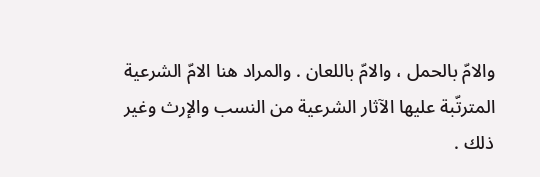والامّ بالحمل ، والامّ باللعان . والمراد هنا الامّ الشرعية المترتّبة عليها الآثار الشرعية من النسب والإرث وغير ذلك .